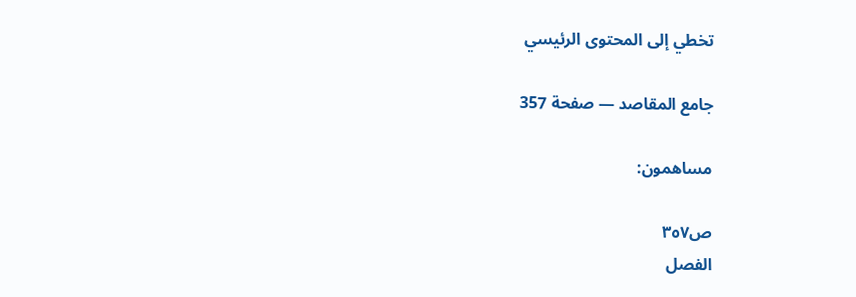تخطي إلى المحتوى الرئيسي

جامع المقاصد — صفحة 357

مساهمون:

ص٣٥٧
الفصل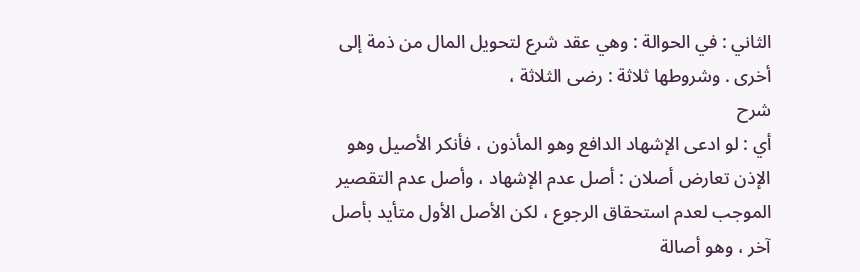الثاني : في الحوالة : وهي عقد شرع لتحويل المال من ذمة إلى أخرى . وشروطها ثلاثة : رضى الثلاثة ،
شرح
أي : لو ادعى الإشهاد الدافع وهو المأذون ، فأنكر الأصيل وهو الإذن تعارض أصلان : أصل عدم الإشهاد ، وأصل عدم التقصير الموجب لعدم استحقاق الرجوع ، لكن الأصل الأول متأيد بأصل آخر ، وهو أصالة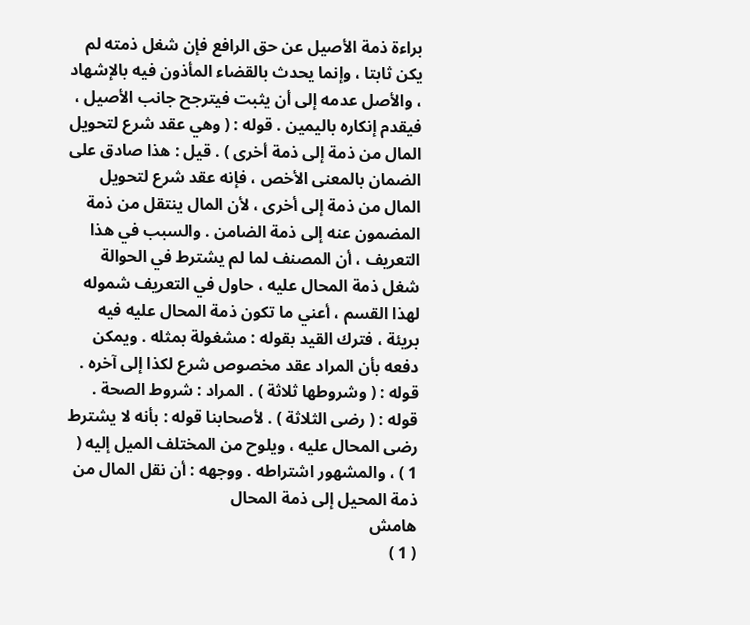براءة ذمة الأصيل عن حق الرافع فإن شغل ذمته لم يكن ثابتا ، وإنما يحدث بالقضاء المأذون فيه بالإشهاد ، والأصل عدمه إلى أن يثبت فيترجح جانب الأصيل ، فيقدم إنكاره باليمين . قوله : ( وهي عقد شرع لتحويل المال من ذمة إلى ذمة أخرى ) . قيل : هذا صادق على الضمان بالمعنى الأخص ، فإنه عقد شرع لتحويل المال من ذمة إلى أخرى ، لأن المال ينتقل من ذمة المضمون عنه إلى ذمة الضامن . والسبب في هذا التعريف ، أن المصنف لما لم يشترط في الحوالة شغل ذمة المحال عليه ، حاول في التعريف شموله لهذا القسم ، أعني ما تكون ذمة المحال عليه فيه بريئة ، فترك القيد بقوله : مشغولة بمثله . ويمكن دفعه بأن المراد عقد مخصوص شرع لكذا إلى آخره . قوله : ( وشروطها ثلاثة ) . المراد : شروط الصحة . قوله : ( رضى الثلاثة ) . لأصحابنا قوله : بأنه لا يشترط رضى المحال عليه ، ويلوح من المختلف الميل إليه ( 1 ) ، والمشهور اشتراطه . ووجهه : أن نقل المال من ذمة المحيل إلى ذمة المحال
هامش
( 1 )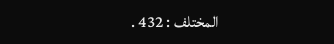المختلف : 432 .